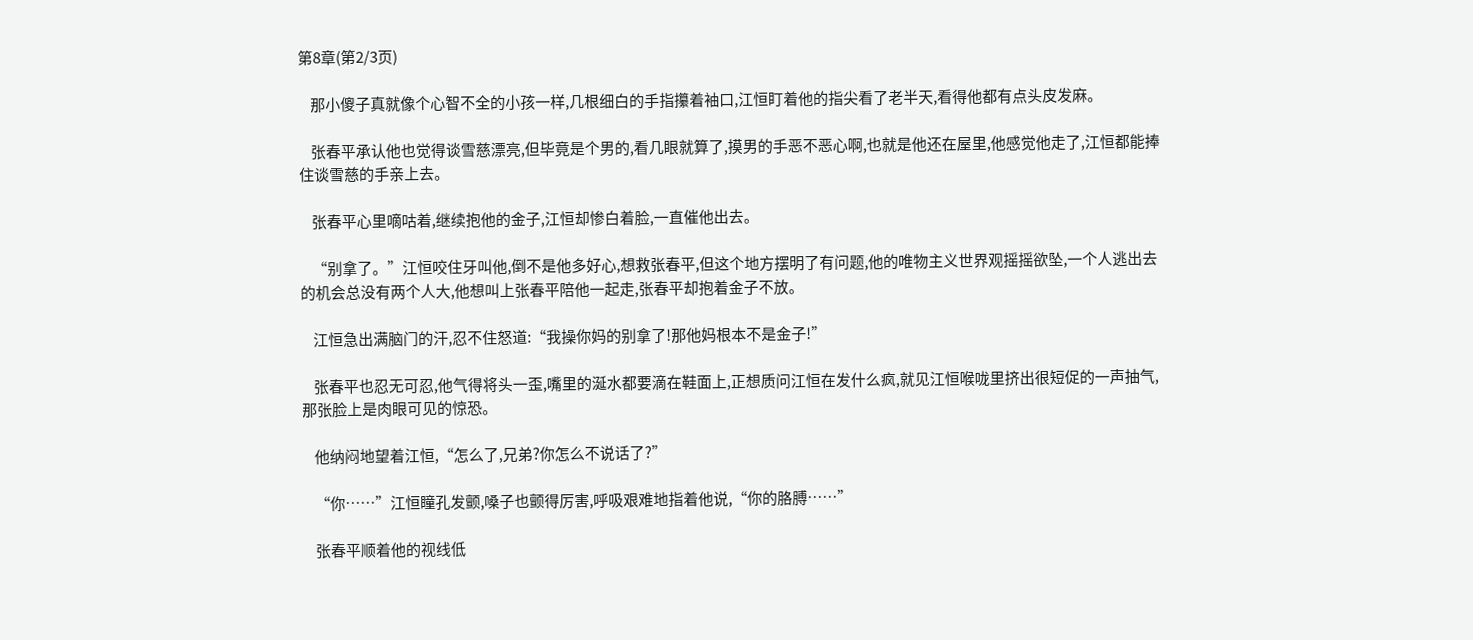第8章(第2/3页)

    那小傻子真就像个心智不全的小孩一样,几根细白的手指攥着袖口,江恒盯着他的指尖看了老半天,看得他都有点头皮发麻。

    张春平承认他也觉得谈雪慈漂亮,但毕竟是个男的,看几眼就算了,摸男的手恶不恶心啊,也就是他还在屋里,他感觉他走了,江恒都能捧住谈雪慈的手亲上去。

    张春平心里嘀咕着,继续抱他的金子,江恒却惨白着脸,一直催他出去。

    “别拿了。”江恒咬住牙叫他,倒不是他多好心,想救张春平,但这个地方摆明了有问题,他的唯物主义世界观摇摇欲坠,一个人逃出去的机会总没有两个人大,他想叫上张春平陪他一起走,张春平却抱着金子不放。

    江恒急出满脑门的汗,忍不住怒道:“我操你妈的别拿了!那他妈根本不是金子!”

    张春平也忍无可忍,他气得将头一歪,嘴里的涎水都要滴在鞋面上,正想质问江恒在发什么疯,就见江恒喉咙里挤出很短促的一声抽气,那张脸上是肉眼可见的惊恐。

    他纳闷地望着江恒,“怎么了,兄弟?你怎么不说话了?”

    “你……”江恒瞳孔发颤,嗓子也颤得厉害,呼吸艰难地指着他说,“你的胳膊……”

    张春平顺着他的视线低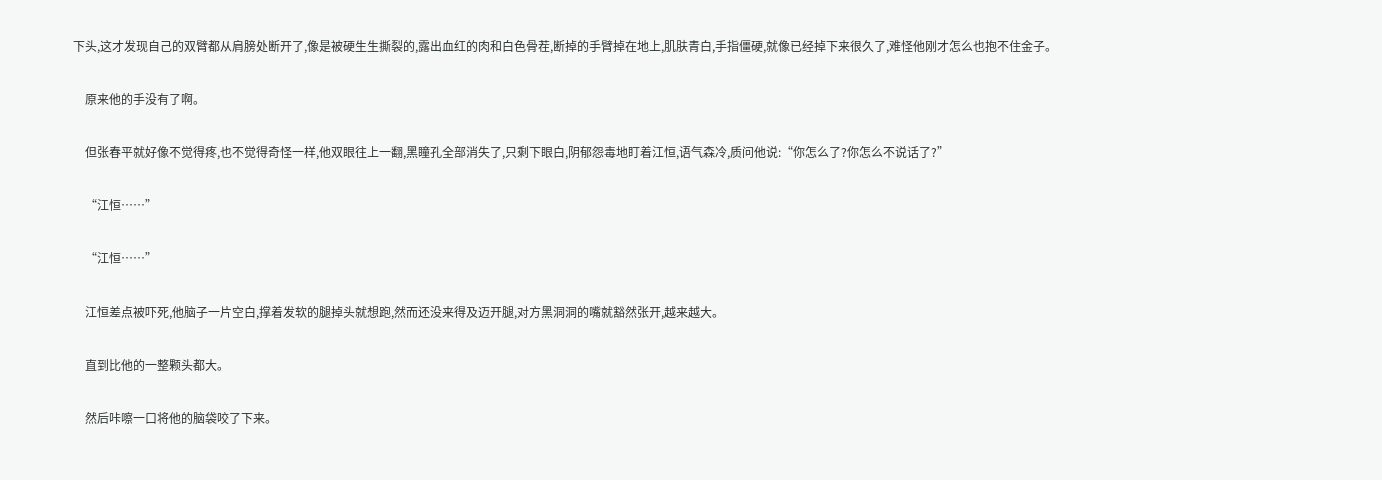下头,这才发现自己的双臂都从肩膀处断开了,像是被硬生生撕裂的,露出血红的肉和白色骨茬,断掉的手臂掉在地上,肌肤青白,手指僵硬,就像已经掉下来很久了,难怪他刚才怎么也抱不住金子。

    原来他的手没有了啊。

    但张春平就好像不觉得疼,也不觉得奇怪一样,他双眼往上一翻,黑瞳孔全部消失了,只剩下眼白,阴郁怨毒地盯着江恒,语气森冷,质问他说:“你怎么了?你怎么不说话了?”

    “江恒……”

    “江恒……”

    江恒差点被吓死,他脑子一片空白,撑着发软的腿掉头就想跑,然而还没来得及迈开腿,对方黑洞洞的嘴就豁然张开,越来越大。

    直到比他的一整颗头都大。

    然后咔嚓一口将他的脑袋咬了下来。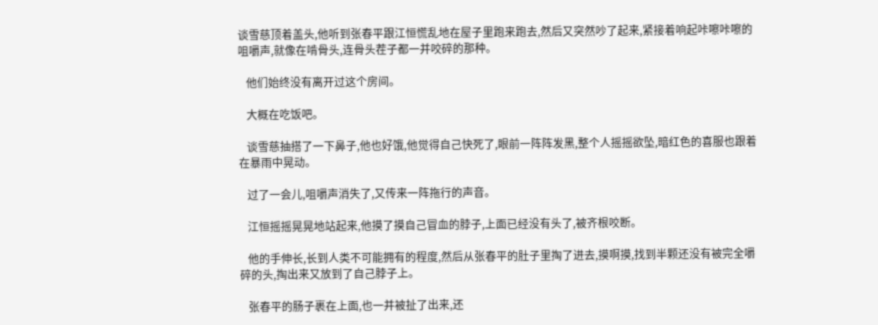谈雪慈顶着盖头,他听到张春平跟江恒慌乱地在屋子里跑来跑去,然后又突然吵了起来,紧接着响起咔嚓咔嚓的咀嚼声,就像在啃骨头,连骨头茬子都一并咬碎的那种。

    他们始终没有离开过这个房间。

    大概在吃饭吧。

    谈雪慈抽搭了一下鼻子,他也好饿,他觉得自己快死了,眼前一阵阵发黑,整个人摇摇欲坠,暗红色的喜服也跟着在暴雨中晃动。

    过了一会儿,咀嚼声消失了,又传来一阵拖行的声音。

    江恒摇摇晃晃地站起来,他摸了摸自己冒血的脖子,上面已经没有头了,被齐根咬断。

    他的手伸长,长到人类不可能拥有的程度,然后从张春平的肚子里掏了进去,摸啊摸,找到半颗还没有被完全嚼碎的头,掏出来又放到了自己脖子上。

    张春平的肠子裹在上面,也一并被扯了出来,还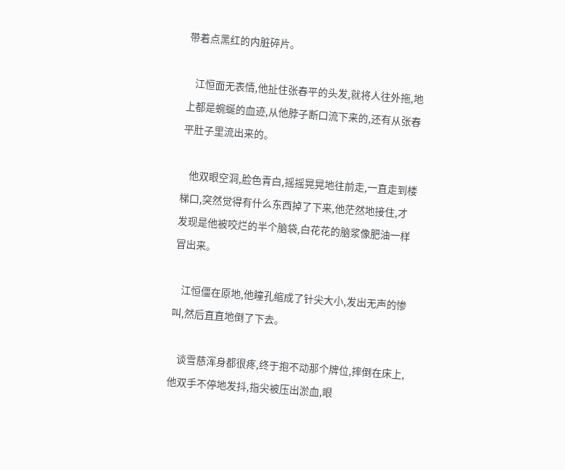带着点黑红的内脏碎片。

    江恒面无表情,他扯住张春平的头发,就将人往外拖,地上都是蜿蜒的血迹,从他脖子断口流下来的,还有从张春平肚子里流出来的。

    他双眼空洞,脸色青白,摇摇晃晃地往前走,一直走到楼梯口,突然觉得有什么东西掉了下来,他茫然地接住,才发现是他被咬烂的半个脑袋,白花花的脑浆像肥油一样冒出来。

    江恒僵在原地,他瞳孔缩成了针尖大小,发出无声的惨叫,然后直直地倒了下去。

    谈雪慈浑身都很疼,终于抱不动那个牌位,摔倒在床上,他双手不停地发抖,指尖被压出淤血,眼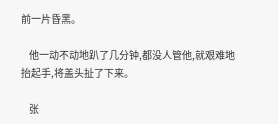前一片昏黑。

    他一动不动地趴了几分钟,都没人管他,就艰难地抬起手,将盖头扯了下来。

    张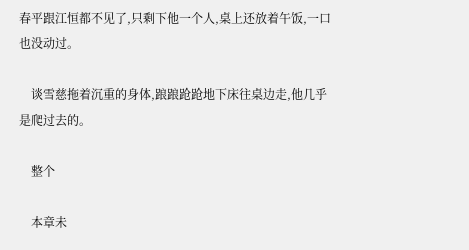春平跟江恒都不见了,只剩下他一个人,桌上还放着午饭,一口也没动过。

    谈雪慈拖着沉重的身体,踉踉跄跄地下床往桌边走,他几乎是爬过去的。

    整个

    本章未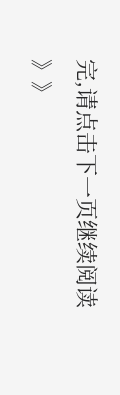完,请点击下一页继续阅读 》》